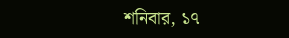শনিবার, ১৭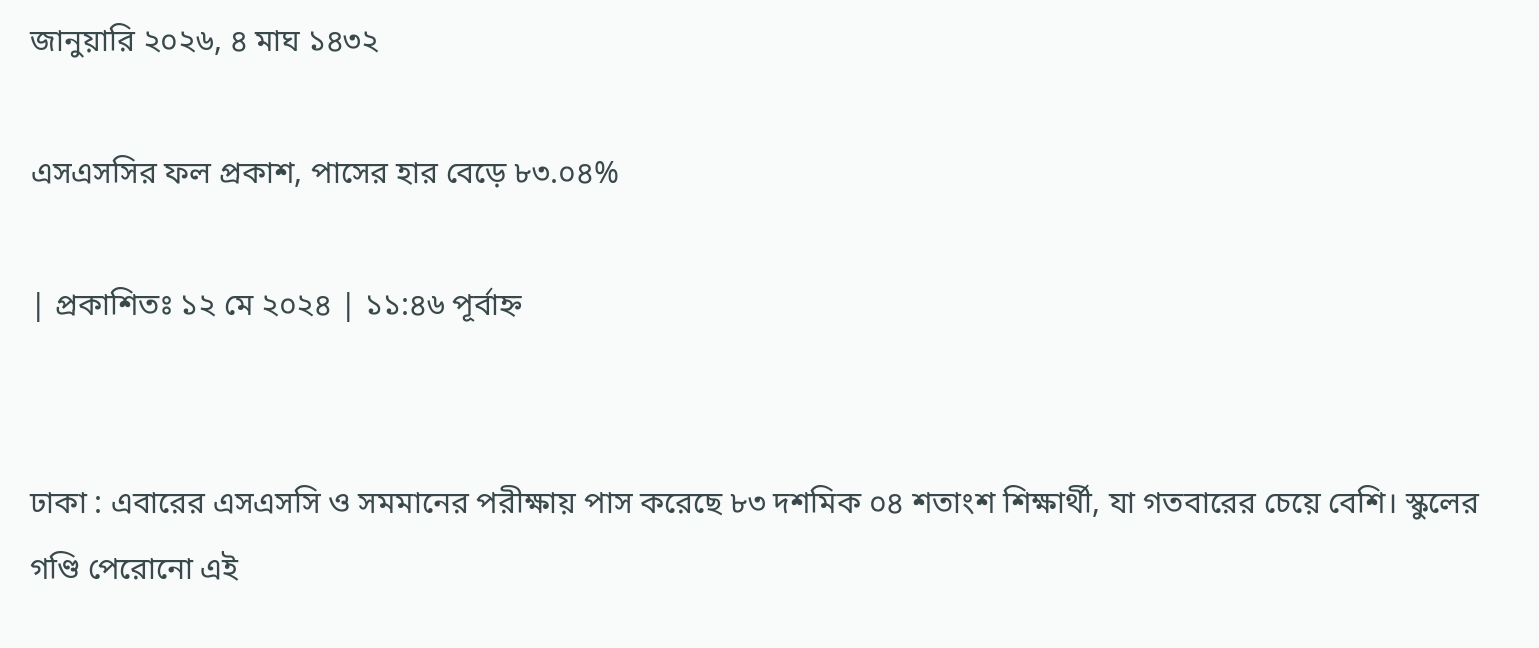জানুয়ারি ২০২৬, ৪ মাঘ ১৪৩২

এসএসসির ফল প্রকাশ, পাসের হার বেড়ে ৮৩.০৪%

| প্রকাশিতঃ ১২ মে ২০২৪ | ১১:৪৬ পূর্বাহ্ন


ঢাকা : এবারের এসএসসি ও সমমানের পরীক্ষায় পাস করেছে ৮৩ দশমিক ০৪ শতাংশ শিক্ষার্থী, যা গতবারের চেয়ে বেশি। স্কুলের গণ্ডি পেরোনো এই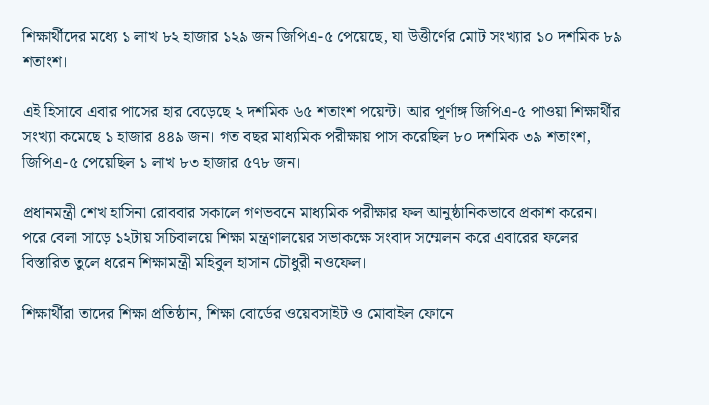শিক্ষার্থীদের মধ্যে ১ লাখ ৮২ হাজার ১২৯ জন জিপিএ-৫ পেয়েছে, যা উত্তীর্ণের মোট সংখ্যার ১০ দশমিক ৮৯ শতাংশ।

এই হিসাবে এবার পাসের হার বেড়েছে ২ দশমিক ৬৫ শতাংশ পয়েন্ট। আর পূর্ণাঙ্গ জিপিএ-৫ পাওয়া শিক্ষার্থীর সংখ্যা কমেছে ১ হাজার ৪৪৯ জন। গত বছর মাধ্যমিক পরীক্ষায় পাস করেছিল ৮০ দশমিক ৩৯ শতাংশ, জিপিএ-৫ পেয়েছিল ১ লাখ ৮৩ হাজার ৫৭৮ জন।

প্রধানমন্ত্রী শেখ হাসিনা রোববার সকালে গণভবনে মাধ্যমিক পরীক্ষার ফল আনুষ্ঠানিকভাবে প্রকাশ করেন। পরে বেলা সাড়ে ১২টায় সচিবালয়ে শিক্ষা মন্ত্রণালয়ের সভাকক্ষে সংবাদ সম্মেলন করে এবারের ফলের বিস্তারিত তুলে ধরেন শিক্ষামন্ত্রী মহিবুল হাসান চৌধুরী নওফেল।

শিক্ষার্থীরা তাদের শিক্ষা প্রতিষ্ঠান, শিক্ষা বোর্ডের ওয়েবসাইট ও মোবাইল ফোনে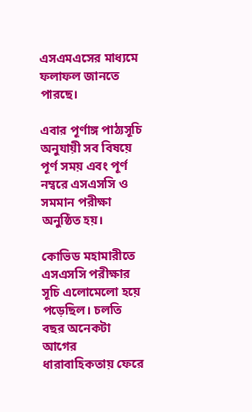এসএমএসের মাধ্যমে ফলাফল জানতে পারছে।

এবার পূর্ণাঙ্গ পাঠ্যসূচি অনুযায়ী সব বিষয়ে পূর্ণ সময় এবং পূর্ণ নম্বরে এসএসসি ও সমমান পরীক্ষা অনুষ্ঠিত হয়।

কোভিড মহামারীতে এসএসসি পরীক্ষার সূচি এলোমেলো হয়ে পড়েছিল। চলতি বছর অনেকটা আগের ধারাবাহিকতায় ফেরে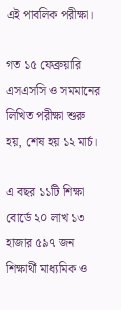এই পাবলিক পরীক্ষা।

গত ১৫ ফেব্রুয়ারি এসএসসি ও সমমানের লিখিত পরীক্ষা শুরু হয়, শেষ হয় ১২ মার্চ।

এ বছর ১১টি শিক্ষা বোর্ডে ২০ লাখ ১৩ হাজার ৫৯৭ জন শিক্ষার্থী মাধ্যমিক ও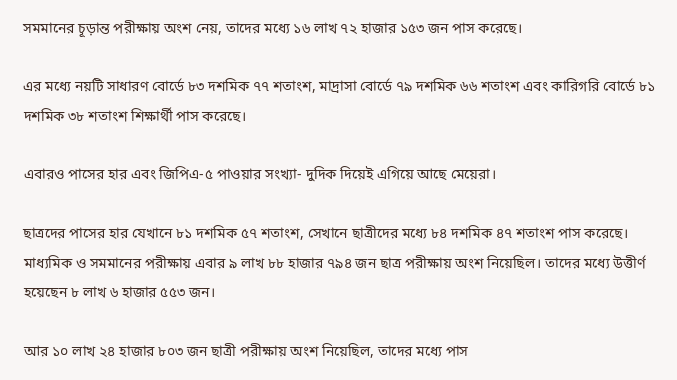সমমানের চূড়ান্ত পরীক্ষায় অংশ নেয়, তাদের মধ্যে ১৬ লাখ ৭২ হাজার ১৫৩ জন পাস করেছে।

এর মধ্যে নয়টি সাধারণ বোর্ডে ৮৩ দশমিক ৭৭ শতাংশ, মাদ্রাসা বোর্ডে ৭৯ দশমিক ৬৬ শতাংশ এবং কারিগরি বোর্ডে ৮১ দশমিক ৩৮ শতাংশ শিক্ষার্থী পাস করেছে।

এবারও পাসের হার এবং জিপিএ-৫ পাওয়ার সংখ্যা- দুদিক দিয়েই এগিয়ে আছে মেয়েরা।

ছাত্রদের পাসের হার যেখানে ৮১ দশমিক ৫৭ শতাংশ, সেখানে ছাত্রীদের মধ্যে ৮৪ দশমিক ৪৭ শতাংশ পাস করেছে।
মাধ্যমিক ও সমমানের পরীক্ষায় এবার ৯ লাখ ৮৮ হাজার ৭৯৪ জন ছাত্র পরীক্ষায় অংশ নিয়েছিল। তাদের মধ্যে উত্তীর্ণ হয়েছেন ৮ লাখ ৬ হাজার ৫৫৩ জন।

আর ১০ লাখ ২৪ হাজার ৮০৩ জন ছাত্রী পরীক্ষায় অংশ নিয়েছিল, তাদের মধ্যে পাস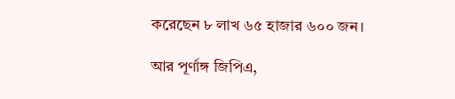করেছেন ৮ লাখ ৬৫ হাজার ৬০০ জন।

আর পূর্ণাঙ্গ জিপিএ,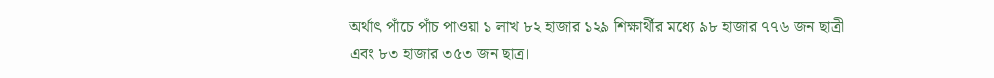অর্থাৎ পাঁচে পাঁচ পাওয়া ১ লাখ ৮২ হাজার ১২৯ শিক্ষার্থীর মধ্যে ৯৮ হাজার ৭৭৬ জন ছাত্রী এবং ৮৩ হাজার ৩৫৩ জন ছাত্র।